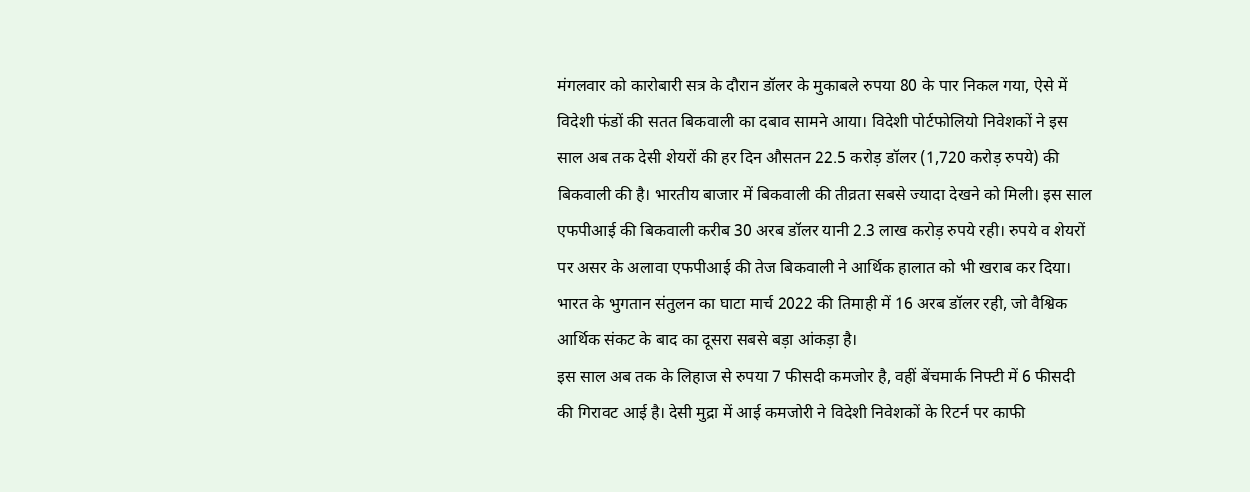मंगलवार को कारोबारी सत्र के दौरान डॉलर के मुकाबले रुपया 80 के पार निकल गया, ऐसे में विदेशी फंडों की सतत बिकवाली का दबाव सामने आया। विदेशी पोर्टफोलियो निवेशकों ने इस साल अब तक देसी शेयरों की हर दिन औसतन 22.5 करोड़ डॉलर (1,720 करोड़ रुपये) की बिकवाली की है। भारतीय बाजार में बिकवाली की तीव्रता सबसे ज्यादा देखने को मिली। इस साल एफपीआई की बिकवाली करीब 30 अरब डॉलर यानी 2.3 लाख करोड़ रुपये रही। रुपये व शेयरों पर असर के अलावा एफपीआई की तेज बिकवाली ने आर्थिक हालात को भी खराब कर दिया। भारत के भुगतान संतुलन का घाटा मार्च 2022 की तिमाही में 16 अरब डॉलर रही, जो वैश्विक आर्थिक संकट के बाद का दूसरा सबसे बड़ा आंकड़ा है।
इस साल अब तक के लिहाज से रुपया 7 फीसदी कमजोर है, वहीं बेंचमार्क निफ्टी में 6 फीसदी की गिरावट आई है। देसी मुद्रा में आई कमजोरी ने विदेशी निवेशकों के रिटर्न पर काफी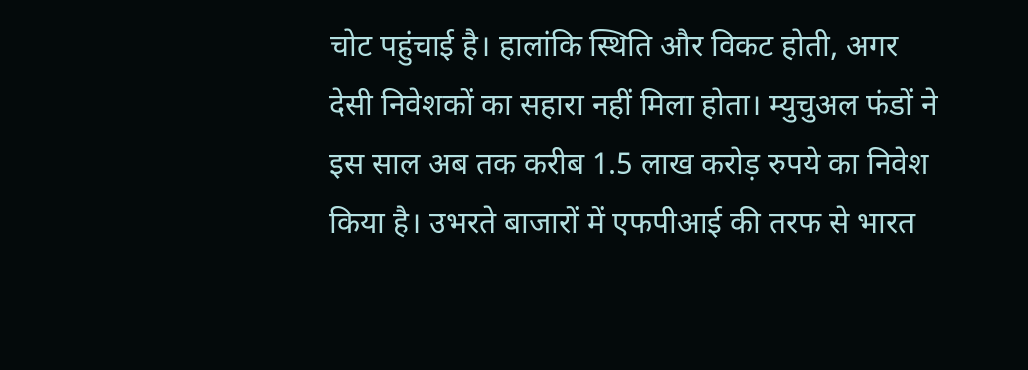चोट पहुंचाई है। हालांकि स्थिति और विकट होती, अगर देसी निवेशकों का सहारा नहीं मिला होता। म्युचुअल फंडों ने इस साल अब तक करीब 1.5 लाख करोड़ रुपये का निवेश किया है। उभरते बाजारों में एफपीआई की तरफ से भारत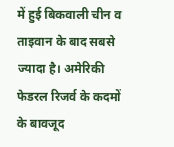में हुई बिकवाली चीन व ताइवान के बाद सबसे ज्यादा है। अमेरिकी फेडरल रिजर्व के कदमों के बावजूद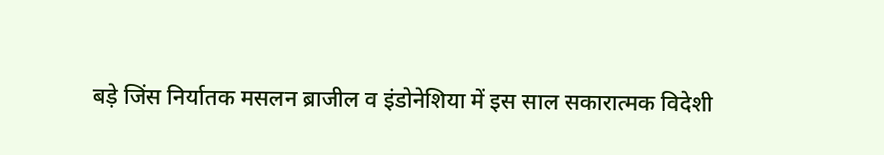बड़े जिंस निर्यातक मसलन ब्राजील व इंडोनेशिया में इस साल सकारात्मक विदेशी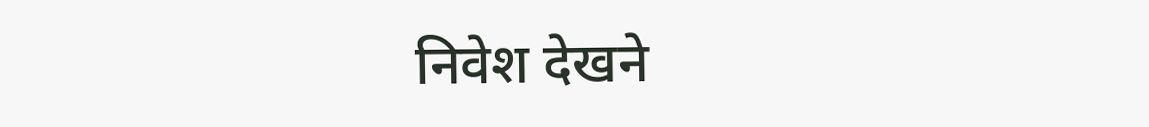निवेश देखने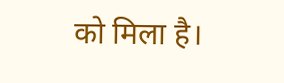को मिला है।